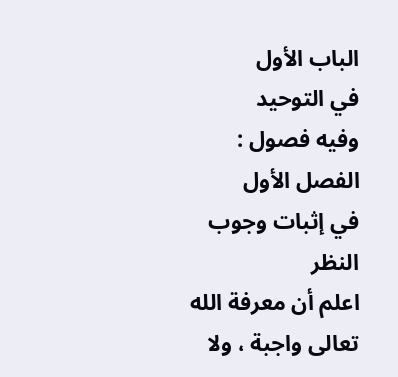الباب الأول
في التوحيد
وفيه فصول :
الفصل الأول
في إثبات وجوب النظر
اعلم أن معرفة الله تعالى واجبة ، ولا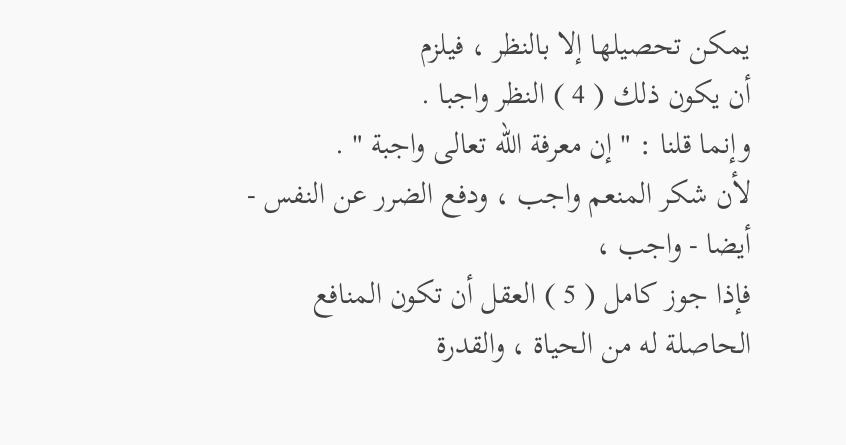يمكن تحصيلها إلا بالنظر ، فيلزم
أن يكون ذلك ( 4 ) النظر واجبا .
وإنما قلنا : " إن معرفة الله تعالى واجبة " .
لأن شكر المنعم واجب ، ودفع الضرر عن النفس - أيضا - واجب ،
فإذا جوز كامل ( 5 ) العقل أن تكون المنافع الحاصلة له من الحياة ، والقدرة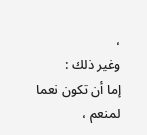،
وغير ذلك :
إما أن تكون نعما لمنعم ،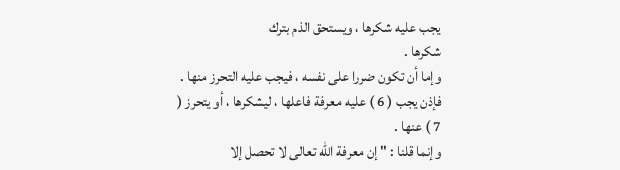يجب عليه شكرها ، ويستحق الذم بترك
شكرها .
وإما أن تكون ضررا على نفسه ، فيجب عليه التحرز منها .
فإذن يجب ( 6 ) عليه معرفة فاعلها ، ليشكرها ، أو يتحرز ( 7 ) عنها .
وإنما قلنا : " إن معرفة الله تعالى لا تحصل إلا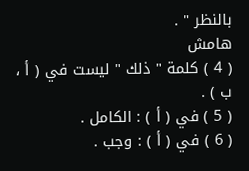بالنظر " .
هامش
( 4 ) كلمة " ذلك " ليست في ( أ ، ب ) .
( 5 ) في ( أ ) : الكامل .
( 6 ) في ( أ ) : وجب .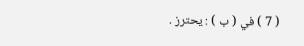( 7 ) في ( ب ) : يحترز .